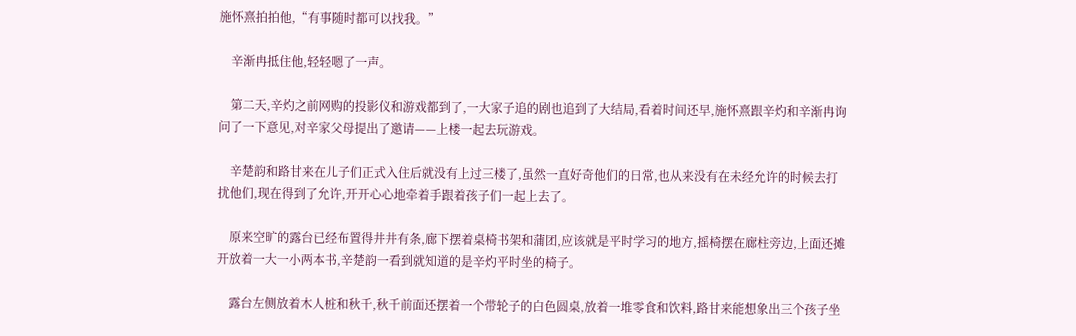施怀熹拍拍他,“有事随时都可以找我。”

    辛渐冉抵住他,轻轻嗯了一声。

    第二天,辛灼之前网购的投影仪和游戏都到了,一大家子追的剧也追到了大结局,看着时间还早,施怀熹跟辛灼和辛渐冉询问了一下意见,对辛家父母提出了邀请——上楼一起去玩游戏。

    辛楚韵和路甘来在儿子们正式入住后就没有上过三楼了,虽然一直好奇他们的日常,也从来没有在未经允许的时候去打扰他们,现在得到了允许,开开心心地牵着手跟着孩子们一起上去了。

    原来空旷的露台已经布置得井井有条,廊下摆着桌椅书架和蒲团,应该就是平时学习的地方,摇椅摆在廊柱旁边,上面还摊开放着一大一小两本书,辛楚韵一看到就知道的是辛灼平时坐的椅子。

    露台左侧放着木人桩和秋千,秋千前面还摆着一个带轮子的白色圆桌,放着一堆零食和饮料,路甘来能想象出三个孩子坐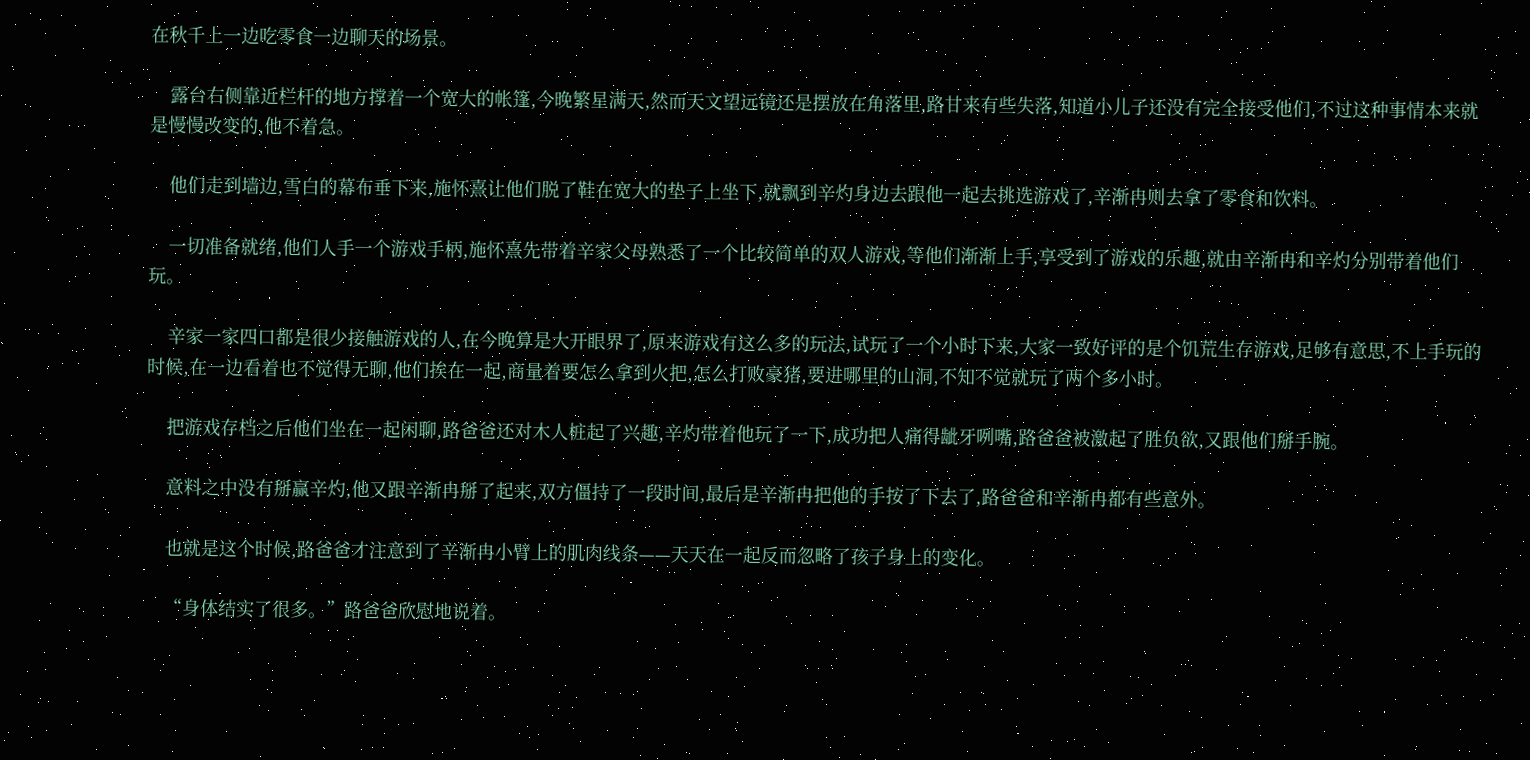在秋千上一边吃零食一边聊天的场景。

    露台右侧靠近栏杆的地方撑着一个宽大的帐篷,今晚繁星满天,然而天文望远镜还是摆放在角落里,路甘来有些失落,知道小儿子还没有完全接受他们,不过这种事情本来就是慢慢改变的,他不着急。

    他们走到墙边,雪白的幕布垂下来,施怀熹让他们脱了鞋在宽大的垫子上坐下,就飘到辛灼身边去跟他一起去挑选游戏了,辛渐冉则去拿了零食和饮料。

    一切准备就绪,他们人手一个游戏手柄,施怀熹先带着辛家父母熟悉了一个比较简单的双人游戏,等他们渐渐上手,享受到了游戏的乐趣,就由辛渐冉和辛灼分别带着他们玩。

    辛家一家四口都是很少接触游戏的人,在今晚算是大开眼界了,原来游戏有这么多的玩法,试玩了一个小时下来,大家一致好评的是个饥荒生存游戏,足够有意思,不上手玩的时候,在一边看着也不觉得无聊,他们挨在一起,商量着要怎么拿到火把,怎么打败豪猪,要进哪里的山洞,不知不觉就玩了两个多小时。

    把游戏存档之后他们坐在一起闲聊,路爸爸还对木人桩起了兴趣,辛灼带着他玩了一下,成功把人痛得龇牙咧嘴,路爸爸被激起了胜负欲,又跟他们掰手腕。

    意料之中没有掰赢辛灼,他又跟辛渐冉掰了起来,双方僵持了一段时间,最后是辛渐冉把他的手按了下去了,路爸爸和辛渐冉都有些意外。

    也就是这个时候,路爸爸才注意到了辛渐冉小臂上的肌肉线条——天天在一起反而忽略了孩子身上的变化。

    “身体结实了很多。”路爸爸欣慰地说着。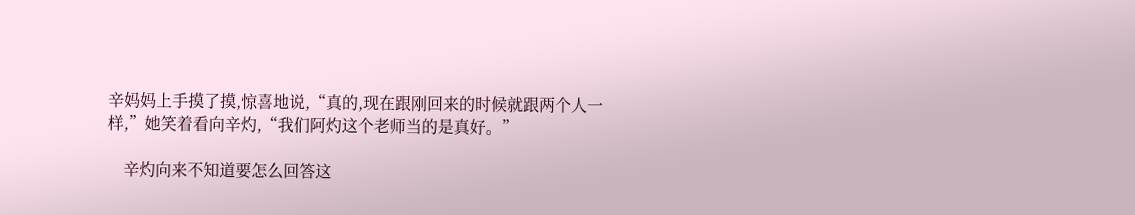辛妈妈上手摸了摸,惊喜地说,“真的,现在跟刚回来的时候就跟两个人一样,”她笑着看向辛灼,“我们阿灼这个老师当的是真好。”

    辛灼向来不知道要怎么回答这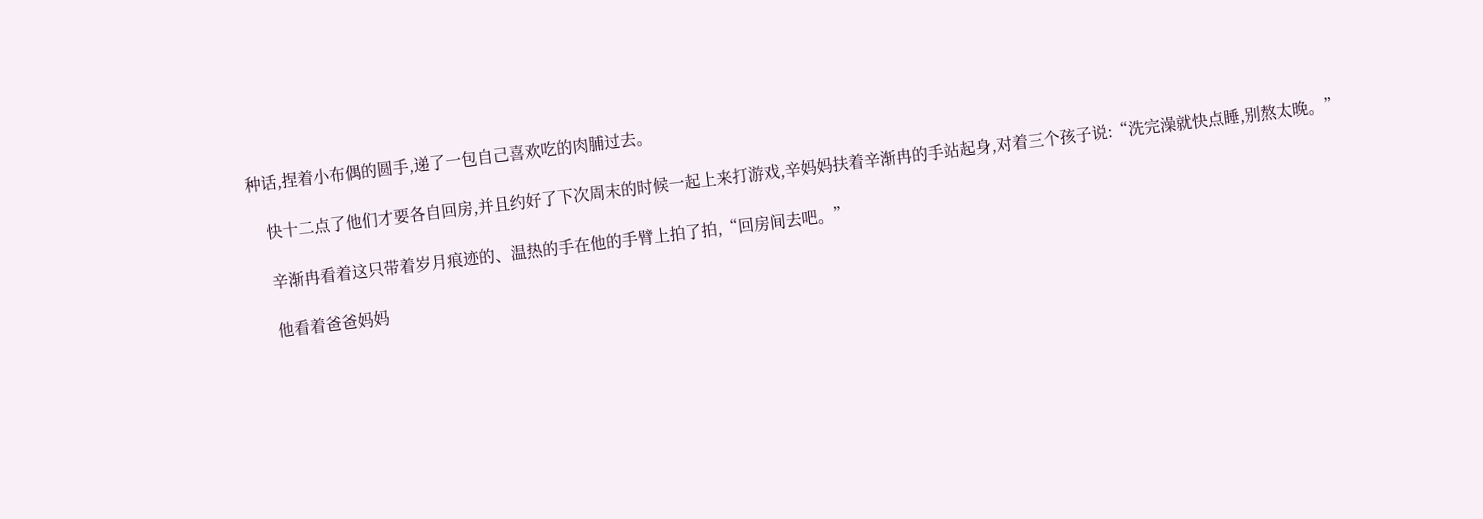种话,捏着小布偶的圆手,递了一包自己喜欢吃的肉脯过去。

    快十二点了他们才要各自回房,并且约好了下次周末的时候一起上来打游戏,辛妈妈扶着辛渐冉的手站起身,对着三个孩子说:“洗完澡就快点睡,别熬太晚。”

    辛渐冉看着这只带着岁月痕迹的、温热的手在他的手臂上拍了拍,“回房间去吧。”

    他看着爸爸妈妈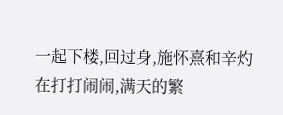一起下楼,回过身,施怀熹和辛灼在打打闹闹,满天的繁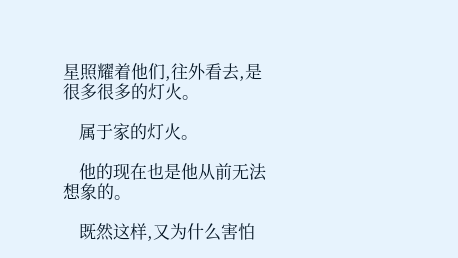星照耀着他们,往外看去,是很多很多的灯火。

    属于家的灯火。

    他的现在也是他从前无法想象的。

    既然这样,又为什么害怕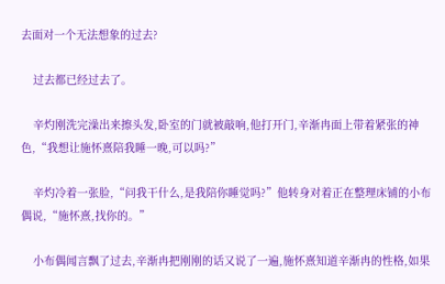去面对一个无法想象的过去?

    过去都已经过去了。

    辛灼刚洗完澡出来擦头发,卧室的门就被敲响,他打开门,辛渐冉面上带着紧张的神色,“我想让施怀熹陪我睡一晚,可以吗?”

    辛灼冷着一张脸,“问我干什么,是我陪你睡觉吗?”他转身对着正在整理床铺的小布偶说,“施怀熹,找你的。”

    小布偶闻言飘了过去,辛渐冉把刚刚的话又说了一遍,施怀熹知道辛渐冉的性格,如果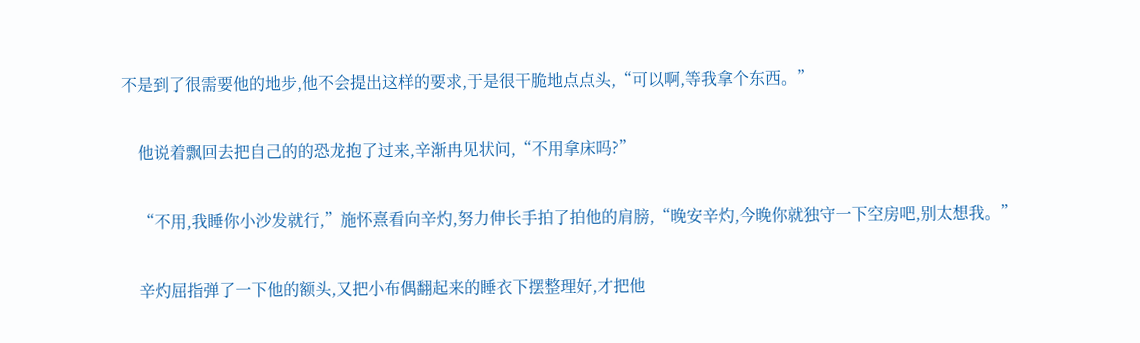不是到了很需要他的地步,他不会提出这样的要求,于是很干脆地点点头,“可以啊,等我拿个东西。”

    他说着飘回去把自己的的恐龙抱了过来,辛渐冉见状问,“不用拿床吗?”

    “不用,我睡你小沙发就行,”施怀熹看向辛灼,努力伸长手拍了拍他的肩膀,“晚安辛灼,今晚你就独守一下空房吧,别太想我。”

    辛灼屈指弹了一下他的额头,又把小布偶翻起来的睡衣下摆整理好,才把他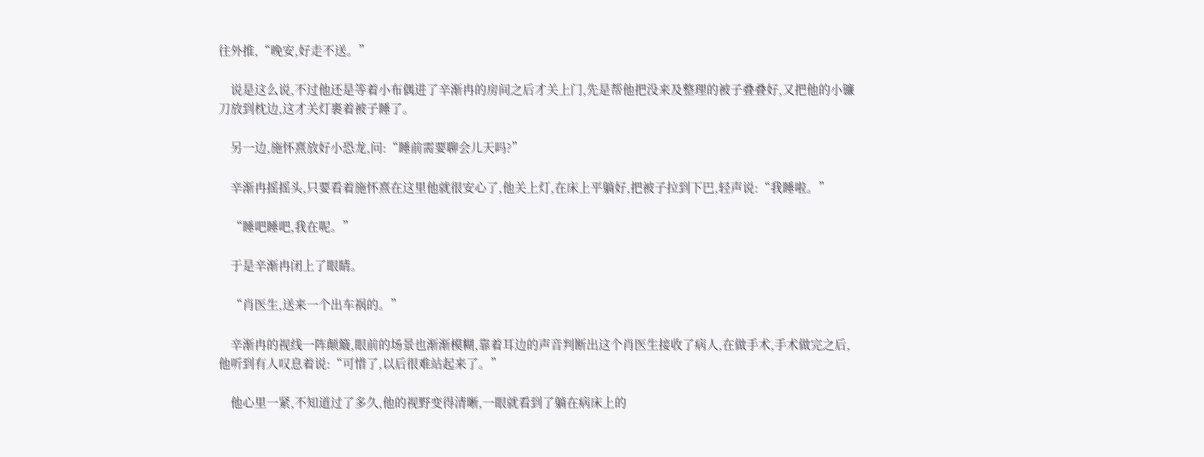往外推,“晚安,好走不送。”

    说是这么说,不过他还是等着小布偶进了辛渐冉的房间之后才关上门,先是帮他把没来及整理的被子叠叠好,又把他的小镰刀放到枕边,这才关灯裹着被子睡了。

    另一边,施怀熹放好小恐龙,问:“睡前需要聊会儿天吗?”

    辛渐冉摇摇头,只要看着施怀熹在这里他就很安心了,他关上灯,在床上平躺好,把被子拉到下巴,轻声说:“我睡啦。”

    “睡吧睡吧,我在呢。”

    于是辛渐冉闭上了眼睛。

    “肖医生,送来一个出车祸的。”

    辛渐冉的视线一阵颠簸,眼前的场景也渐渐模糊,靠着耳边的声音判断出这个肖医生接收了病人,在做手术,手术做完之后,他听到有人叹息着说:“可惜了,以后很难站起来了。”

    他心里一紧,不知道过了多久,他的视野变得清晰,一眼就看到了躺在病床上的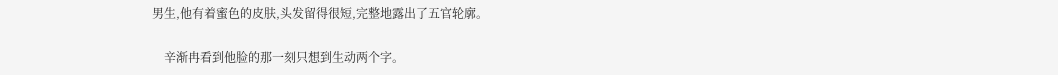男生,他有着蜜色的皮肤,头发留得很短,完整地露出了五官轮廓。

    辛渐冉看到他脸的那一刻只想到生动两个字。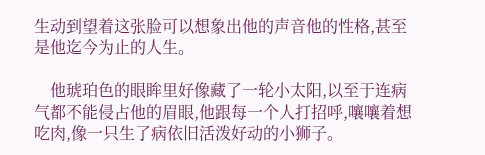生动到望着这张脸可以想象出他的声音他的性格,甚至是他迄今为止的人生。

    他琥珀色的眼眸里好像藏了一轮小太阳,以至于连病气都不能侵占他的眉眼,他跟每一个人打招呼,嚷嚷着想吃肉,像一只生了病依旧活泼好动的小狮子。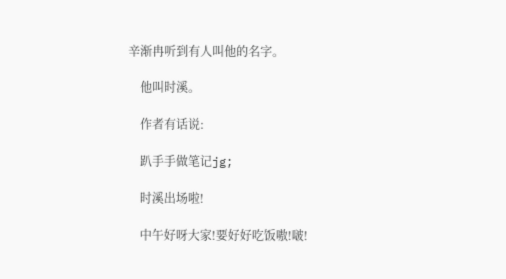辛渐冉听到有人叫他的名字。

    他叫时溪。

    作者有话说:

    趴手手做笔记jg;

    时溪出场啦!

    中午好呀大家!要好好吃饭嗷!啵!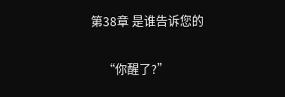第38章 是谁告诉您的

    “你醒了?”